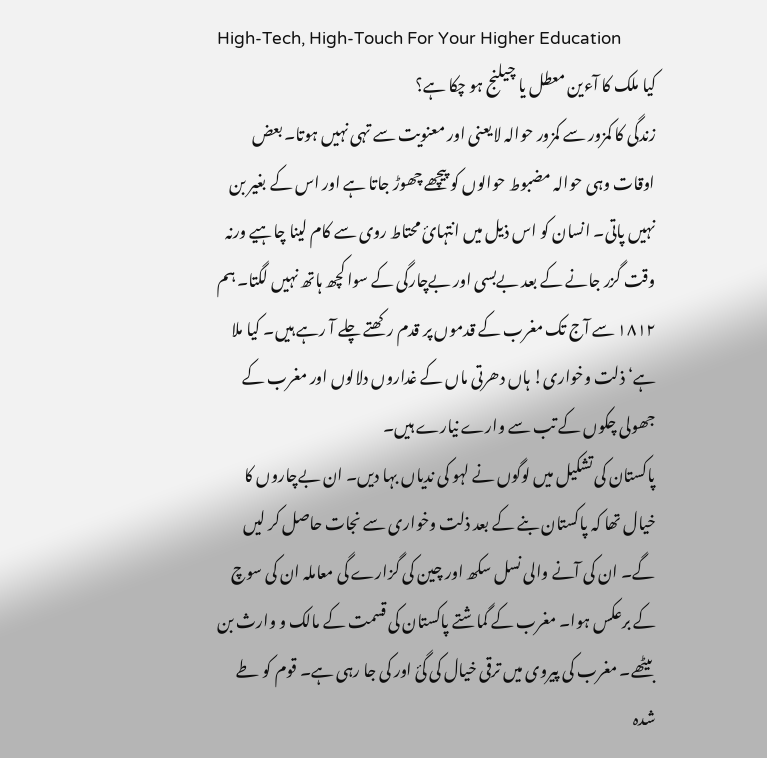High-Tech, High-Touch For Your Higher Education
کیا ملک کا آءین معطل یا چیلنج ہو چکا ہے؟
زندگی کا کمزور سے کمزور حوالہ لایعنی اور معنویت سے تہی نہیں ہوتا۔ بعض اوقات وہی حوالہ مضبوط حوالوں کو پیچھے چھوڑ جاتا ہے اور اس کے بغیر بن نہیں پاتی۔ انسان کو اس ذیل میں انتہائ محتاط روی سے کام لینا چاہیے ورنہ وقت گزر جانے کے بعد بےبسی اور بےچارگی کے سوا کچھ ہاتھ نہیں لگتا۔ ہم ١٨١٢ سے آج تک مغرب کے قدموں پر قدم رکھتے چلے آ رہے ہیں۔ کیا ملا ہے‘ ذلت وخواری! ہاں دھرتی ماں کے غداروں دلالوں اور مغرب کے جھولی چکوں کے تب سے وارے نیارے ہیں۔
پاکستان کی تشکیل میں لوگوں نے لہو کی ندیاں بہا دیں۔ ان بےچاروں کا خیال تھا کہ پاکستان بنے کے بعد ذلت وخواری سے نجات حاصل کر لیں گے۔ ان کی آنے والی نسل سکھ اور چین کی گزارے گی معاملہ ان کی سوچ کے برعکس ہوا۔ مغرب کے گماشتے پاکستان کی قسمت کے مالک و وارث بن بیٹھے۔ مغرب کی پیروی میں ترقی خیال کی گئ اور کی جا رہی ہے۔ قوم کو طے شدہ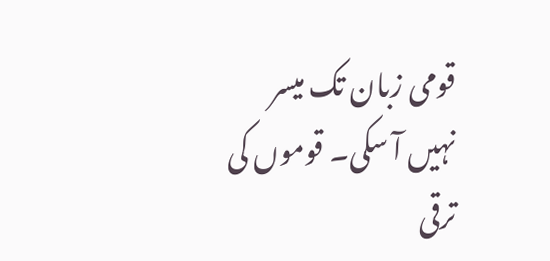قومی زبان تک میسر نہیں آ سکی۔ قوموں کی ترقی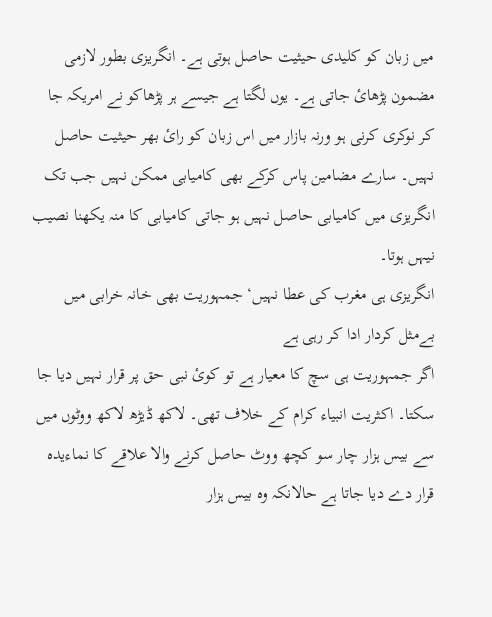میں زبان کو کلیدی حیثیت حاصل ہوتی ہے۔ انگریزی بطور لازمی مضمون پڑھائ جاتی ہے۔ یوں لگتا ہے جیسے ہر پڑھاکو نے امریکہ جا کر نوکری کرنی ہو ورنہ بازار میں اس زبان کو رائ بھر حیثیت حاصل نہیں۔ سارے مضامین پاس کرکے بھی کامیابی ممکن نہیں جب تک انگریزی میں کامیابی حاصل نہیں ہو جاتی کامیابی کا منہ یکھنا نصیب نیہں ہوتا۔
انگریزی ہی مغرب کی عطا نہیں‘ جمہوریت بھی خانہ خرابی میں بےمثل کردار ادا کر رہی ہے
اگر جمہوریت ہی سچ کا معیار ہے تو کوئ نبی حق پر قرار نہیں دیا جا سکتا۔ اکثریت انبیاء کرام کے خلاف تھی۔ لاکھ ڈیڑھ لاکھ ووٹوں میں سے بیس ہزار چار سو کچھ ووٹ حاصل کرنے والا علاقے کا نماءیدہ قرار دے دیا جاتا ہے حالانکہ وہ بیس ہزار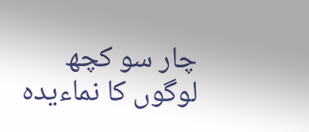چار سو کچھ لوگوں کا نماءیدہ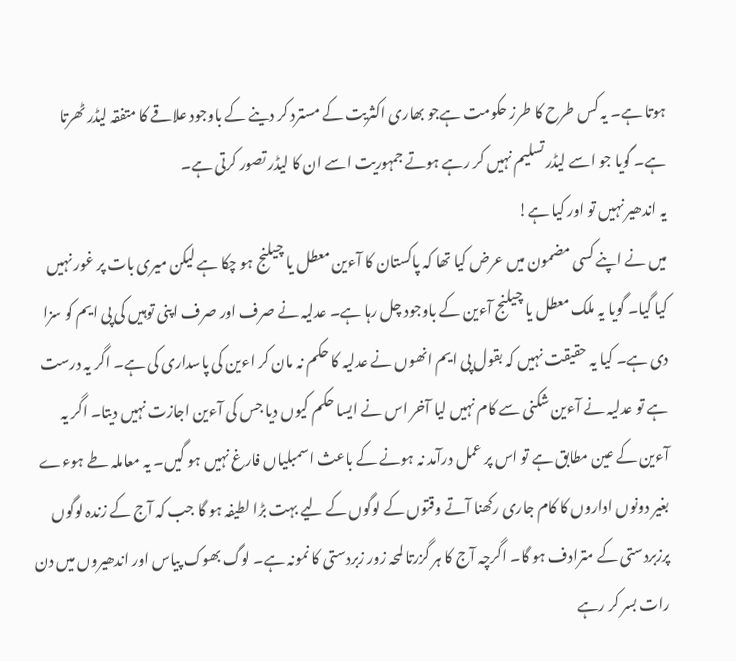ہوتا ہے۔ یہ کس طرح کا طرز حکومت ہےجو بھاری اکثریت کے مسترد کر دینے کے باوجود علاقے کا متفقہ لیڈر ٹھرتا ہے۔ گویا جو اسے لیڈر تسلیم نہیں کر رہے ہوتے جمہوریت اسے ان کا لیڈر تصور کرتی ہے۔
یہ اندھیر نہیں تو اور کیا ہے!
میں نے اپنے کسی مضمون میں عرض کیا تھا کہ پاکستان کا آءین معطل یا چیلنج ہو چکا ہے لیکن میری بات پر غور نہیں کیا گیا۔ گویا یہ ملک معطل یا چیلنج آءین کے باوجود چل رہا ہے۔ عدلیہ نے صرف اور صرف اپنی توہیں کی پی ایم کو سزا دی ہے۔ کیا یہ حقیقت نہیں کہ بقول پی ایم انھوں نے عدلیہ کا حکم نہ مان کر اءین کی پاسداری کی ہے۔ اگر یہ درست ہے تو عدلیہ نے آءین شکنی سے کام نہیں لیا آخر اس نے ایسا حکم کیوں دیا جس کی آءین اجازت نہیں دیتا۔ اگر یہ آءین کے عین مطابق ہے تو اس پر عمل درآمد نہ ہونے کے باعث اسمبلیاں فارغ نہیں ہو گیں۔ یہ معاملہ طے ہوءے بغیر دونوں اداروں کا کام جاری رکھنا آتے وقتوں کے لوگوں کے لیے بہت بڑا لطیفہ ہو گا جب کہ آج کے زندہ لوگوں پرزبردستی کے مترادف ہو گا۔ اگرچہ آج کا ہر گزرتا لمحہ زور زبردستی کا نمونہ ہے۔ لوگ بھوک پیاس اور اندھیروں میں دن رات بسر کر رہے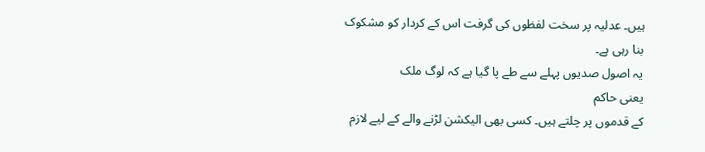ہیں۔ عدلیہ پر سخت لفظوں کی گرفت اس کے کردار کو مشکوک بنا رہی ہے۔
یہ اصول صدیوں پہلے سے طے پا گیا ہے کہ لوگ ملک
یعنی حاکم
کے قدموں پر چلتے ہیں۔ کسی بھی الیکشن لڑنے والے کے لیے لازم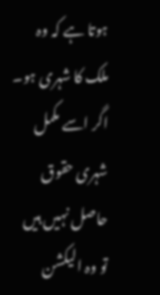ہوتا ہے کہ وہ ملک کا شہری ہو۔ اگر اسے مکمل شہری حقوق حاصل نہیں ہیں تو وہ الیکشن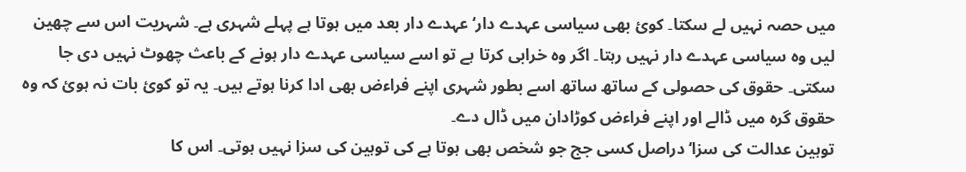میں حصہ نہیں لے سکتا۔ کوئ بھی سیاسی عہدے دار‘ عہدے دار بعد میں ہوتا ہے پہلے شہری ہے۔ شہریت اس سے چھین لیں وہ سیاسی عہدے دار نہیں رہتا۔ اگر وہ خرابی کرتا ہے تو اسے سیاسی عہدے دار ہونے کے باعث چھوٹ نہیں دی جا سکتی۔ حقوق کی حصولی کے ساتھ ساتھ اسے بطور شہری اپنے فراءض بھی ادا کرنا ہوتے ہیں۔ یہ تو کوئ بات نہ ہوئ کہ وہ حقوق گرہ میں ڈالے اور اپنے فراءض کوڑادان میں ڈال دے۔
توہین عدالت کی سزا‘ دراصل کسی جج جو شخص بھی ہوتا ہے کی توہین کی سزا نہیں ہوتی۔ اس کا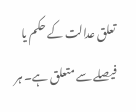تعلق عدالت کے حکم یا فیصلے سے متعلق ہے۔ ہر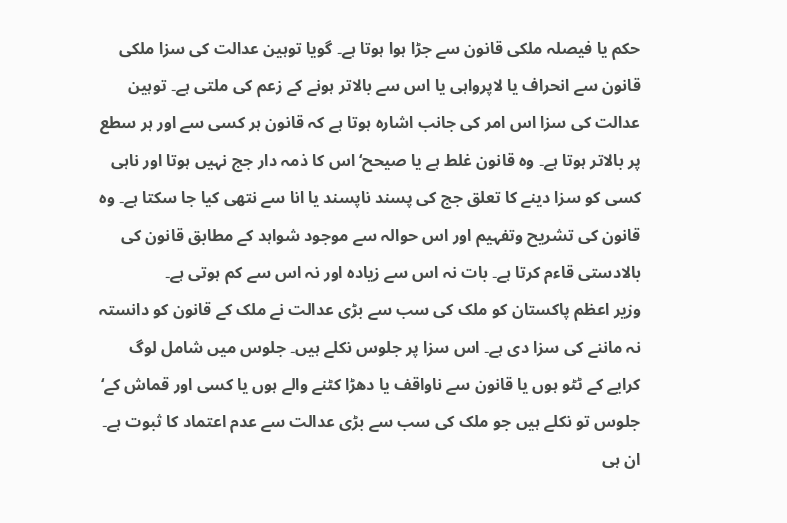حکم یا فیصلہ ملکی قانون سے جڑا ہوا ہوتا ہے۔ گویا توہین عدالت کی سزا ملکی قانون سے انحراف یا لاپرواہی یا اس سے بالاتر ہونے کے زعم کی ملتی ہے۔ توہین عدالت کی سزا اس امر کی جانب اشارہ ہوتا ہے کہ قانون ہر کسی سے اور ہر سطع پر بالاتر ہوتا ہے۔ وہ قانون غلط ہے یا صیحح‘ اس کا ذمہ دار جج نہیں ہوتا اور ناہی کسی کو سزا دینے کا تعلق جج کی پسند ناپسند یا انا سے نتھی کیا جا سکتا ہے۔ وہ قانون کی تشریح وتفہیم اور اس حوالہ سے موجود شواہد کے مطابق قانون کی بالادستی قاءم کرتا ہے۔ بات نہ اس سے زیادہ اور نہ اس سے کم ہوتی ہے۔
وزیر اعظم پاکستان کو ملک کی سب سے بڑی عدالت نے ملک کے قانون کو دانستہ نہ ماننے کی سزا دی ہے۔ اس سزا پر جلوس نکلے ہیں۔ جلوس میں شامل لوگ کرایے کے ٹٹو ہوں یا قانون سے ناواقف یا دھڑا کٹنے والے ہوں یا کسی اور قماش کے‘ جلوس تو نکلے ہیں جو ملک کی سب سے بڑی عدالت سے عدم اعتماد کا ثبوت ہے۔ ان ہی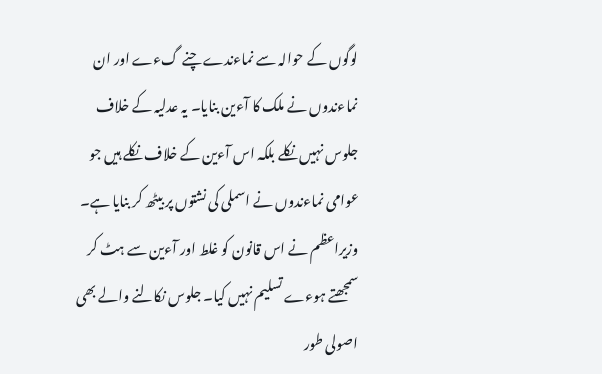لوگوں کے حوالہ سے نماءندے چنے گءے اور ان نماءندوں نے ملک کا آءین بنایا۔ یہ عدلیہ کے خلاف جلوس نہیں نکلے بلکہ اس آءین کے خلاف نکلے ہیں جو عوامی نماءندوں نے اسملی کی نشتوں پر بیٹھ کر بنایا ہے۔
وزیراعظم نے اس قانون کو غلط اور آءین سے ہٹ کر سمجھتے ہوءے تسلیم نہیں کیا۔ جلوس نکالنے والے بھی اصولی طور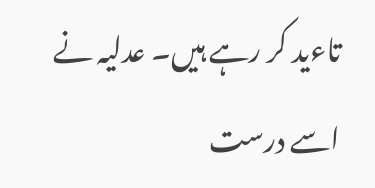تاءید کر رہے ہیں۔ عدلیہ نے اسے درست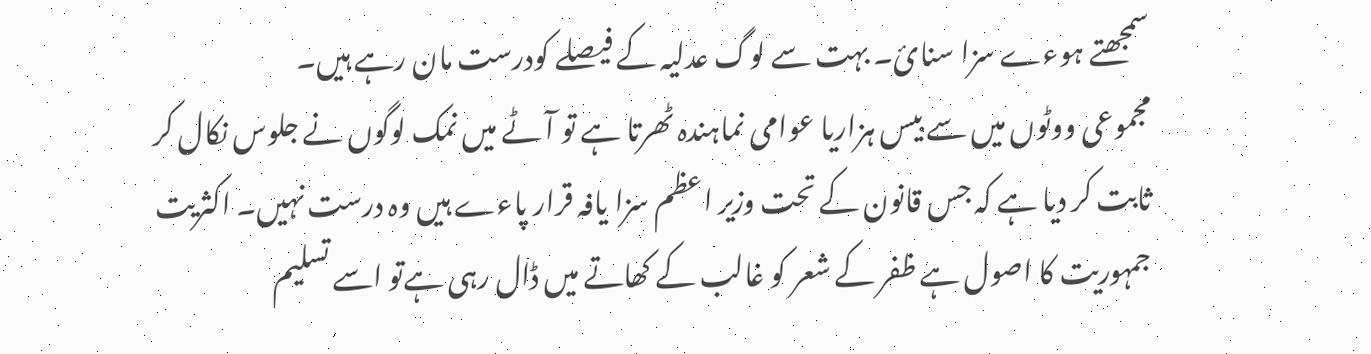سمجھتے ہوءے سزا سنائ۔ بہت سے لوگ عدلیہ کے فیصلے کودرست مان رہے ہیں۔
مجموعی ووٹوں میں سے بیس ہزاریا عوامی نماہندہ ٹھرتا ہے تو آٹے میں نمک لوگوں نے جلوس نکال کر ثابت کر دیا ہے کہ جس قانون کے تحت وزیر اعظم سزا یافہ قرار پاءے ہیں وہ درست نہیں۔ اکثریت جمہوریت کا اصول ہے ظفر کے شعر کو غالب کے کھاتے میں ڈال رہی ہےتو اسے تسلیم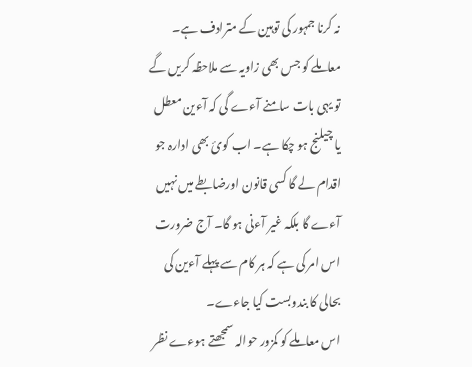نہ کرنا جمہور کی توہین کے مترادف ہے۔ معاملے کو جس بھی زاویہ سے ملاحظہ کریں گے تو یہی بات سامنے آءے گی کہ آءین معطل یا چیلنج ہو چکا ہے۔ اب کوئ بھی ادارہ جو اقدام لے گا کسی قانون اورضابطے میں نہیں آءے گا بلکہ غیر آءنی ہو گا۔ آج ضرورت اس امر کی ہے کہ ہر کام سے پہلے آءین کی بحالی کا بندوبست کیا جاءے۔
اس معاملے کو کمزور حوالہ سمجھتے ہوءے نظر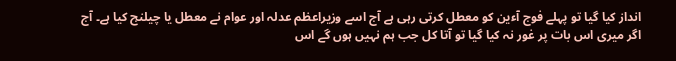انداز کیا گیا تو پہلے فوج آءین کو معطل کرتی رہی ہے آج اسے وزیراعظم عدلہ اور عوام نے معطل یا چیلنج کیا ہے۔ آج اگر میری اس بات پر غور نہ کیا گیا تو آتا کل جب ہم نہیں ہوں گے اس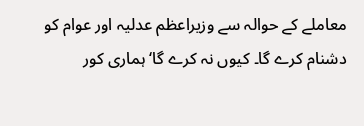معاملے کے حوالہ سے وزیراعظم عدلیہ اور عوام کو دشنام کرے گا۔ کیوں نہ کرے گا‘ ہماری کور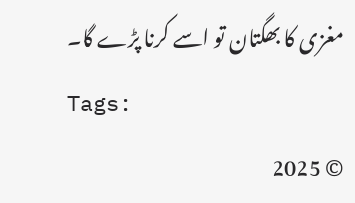مغزی کا بھگتان تو اسے کرنا پڑے گا۔
Tags:
© 2025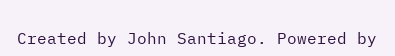Created by John Santiago. Powered by